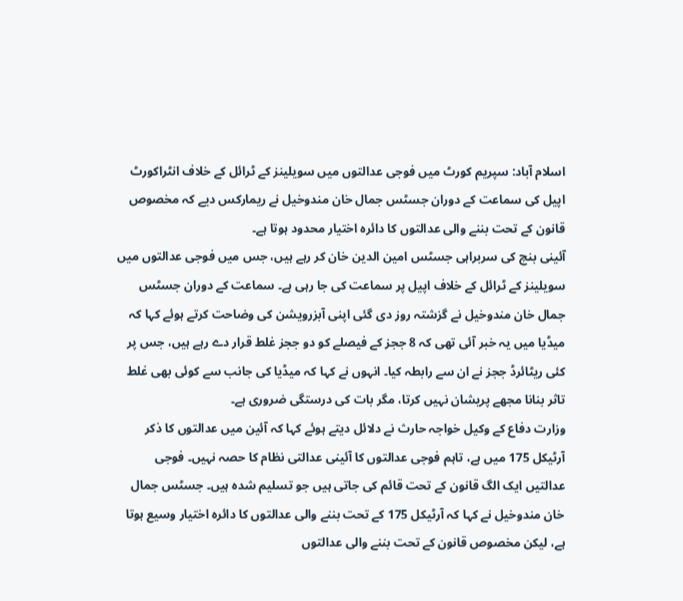اسلام آباد: سپریم کورٹ میں فوجی عدالتوں میں سویلینز کے ٹرائل کے خلاف انٹراکورٹ اپیل کی سماعت کے دوران جسٹس جمال خان مندوخیل نے ریمارکس دیے کہ مخصوص قانون کے تحت بننے والی عدالتوں کا دائرہ اختیار محدود ہوتا ہے۔
آئینی بنچ کی سربراہی جسٹس امین الدین خان کر رہے ہیں، جس میں فوجی عدالتوں میں سویلینز کے ٹرائل کے خلاف اپیل پر سماعت کی جا رہی ہے۔ سماعت کے دوران جسٹس جمال خان مندوخیل نے گزشتہ روز دی گئی اپنی آبزرویشن کی وضاحت کرتے ہوئے کہا کہ میڈیا میں یہ خبر آئی تھی کہ 8 ججز کے فیصلے کو دو ججز غلط قرار دے رہے ہیں، جس پر کئی ریٹائرڈ ججز نے ان سے رابطہ کیا۔ انہوں نے کہا کہ میڈیا کی جانب سے کوئی بھی غلط تاثر بنانا مجھے پریشان نہیں کرتا، مگر بات کی درستگی ضروری ہے۔
وزارت دفاع کے وکیل خواجہ حارث نے دلائل دیتے ہوئے کہا کہ آئین میں عدالتوں کا ذکر آرٹیکل 175 میں ہے، تاہم فوجی عدالتوں کا آئینی عدالتی نظام کا حصہ نہیں۔ فوجی عدالتیں ایک الگ قانون کے تحت قائم کی جاتی ہیں جو تسلیم شدہ ہیں۔ جسٹس جمال خان مندوخیل نے کہا کہ آرٹیکل 175 کے تحت بننے والی عدالتوں کا دائرہ اختیار وسیع ہوتا ہے، لیکن مخصوص قانون کے تحت بننے والی عدالتوں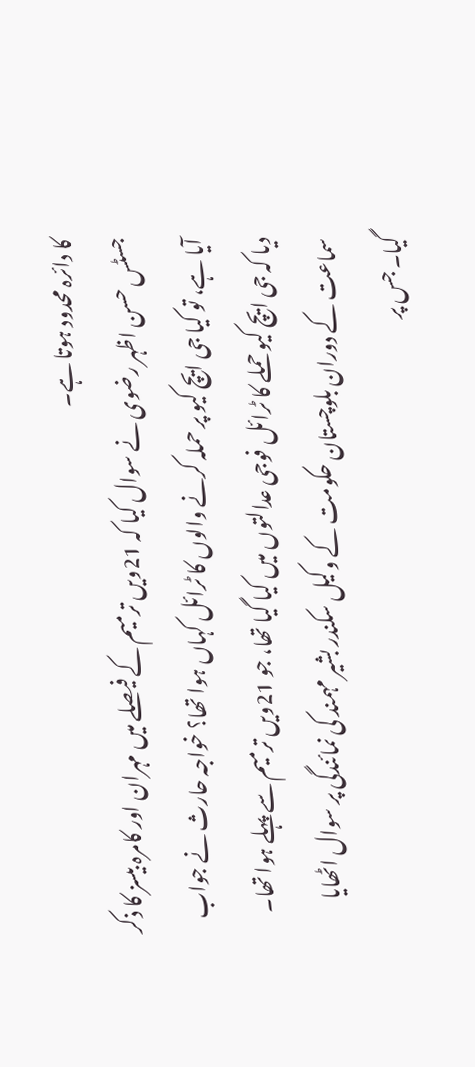کا دائرہ محدود ہوتا ہے۔
جسٹس حسن اظہر رضوی نے سوال کیا کہ 21ویں ترمیم کے فیصلے میں مہران اور کامرہ بیسز کا ذکر آیا ہے، تو کیا جی ایچ کیو پر حملہ کرنے والوں کا ٹرائل کہاں ہوا تھا؟ خواجہ حارث نے جواب دیا کہ جی ایچ کیو حملے کا ٹرائل فوجی عدالتوں میں کیا گیا تھا، جو 21ویں ترمیم سے پہلے ہوا تھا۔
سماعت کے دوران بلوچستان حکومت کے وکیل سکندر بشیر مہمند کی نمائندگی پر سوال اٹھایا گیا۔ جس پر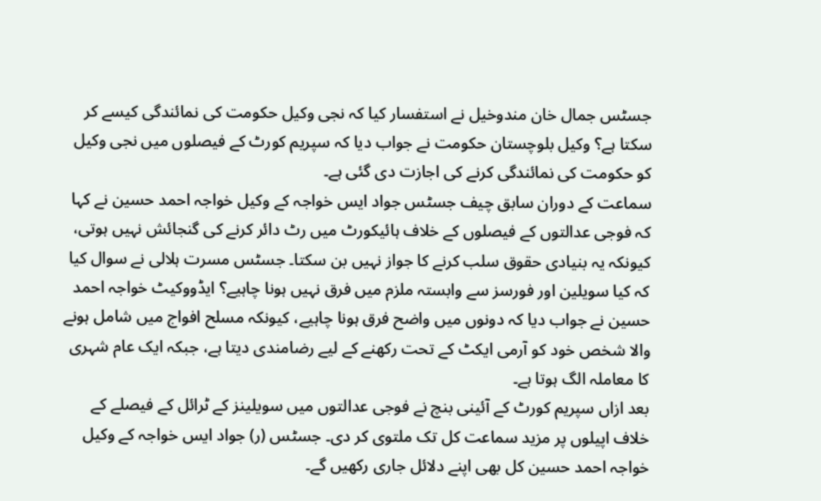جسٹس جمال خان مندوخیل نے استفسار کیا کہ نجی وکیل حکومت کی نمائندگی کیسے کر سکتا ہے؟ وکیل بلوچستان حکومت نے جواب دیا کہ سپریم کورٹ کے فیصلوں میں نجی وکیل کو حکومت کی نمائندگی کرنے کی اجازت دی گئی ہے۔
سماعت کے دوران سابق چیف جسٹس جواد ایس خواجہ کے وکیل خواجہ احمد حسین نے کہا کہ فوجی عدالتوں کے فیصلوں کے خلاف ہائیکورٹ میں رٹ دائر کرنے کی گنجائش نہیں ہوتی، کیونکہ یہ بنیادی حقوق سلب کرنے کا جواز نہیں بن سکتا۔ جسٹس مسرت ہلالی نے سوال کیا کہ کیا سویلین اور فورسز سے وابستہ ملزم میں فرق نہیں ہونا چاہیے؟ ایڈووکیٹ خواجہ احمد حسین نے جواب دیا کہ دونوں میں واضح فرق ہونا چاہیے، کیونکہ مسلح افواج میں شامل ہونے والا شخص خود کو آرمی ایکٹ کے تحت رکھنے کے لیے رضامندی دیتا ہے، جبکہ ایک عام شہری کا معاملہ الگ ہوتا ہے۔
بعد ازاں سپریم کورٹ کے آئینی بنچ نے فوجی عدالتوں میں سویلینز کے ٹرائل کے فیصلے کے خلاف اپیلوں پر مزید سماعت کل تک ملتوی کر دی۔ جسٹس (ر) جواد ایس خواجہ کے وکیل خواجہ احمد حسین کل بھی اپنے دلائل جاری رکھیں گے۔